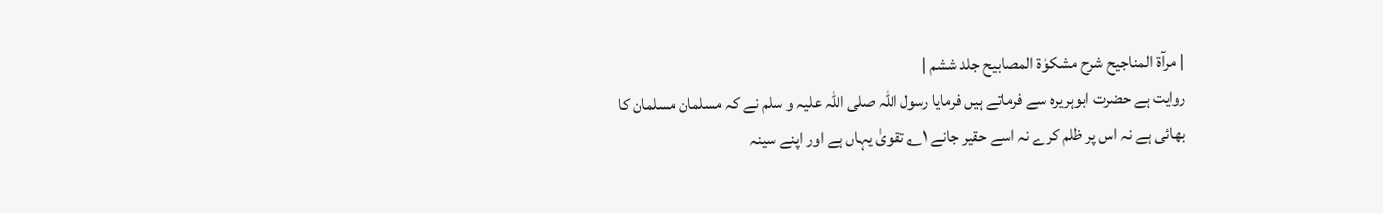| مرآۃ المناجیح شرح مشکوٰۃ المصابیح جلد ششم |
روایت ہے حضرت ابوہریرہ سے فرماتے ہیں فرمایا رسول اللہ صلی اللہ علیہ و سلم نے کہ مسلمان مسلمان کا بھائی ہے نہ اس پر ظلم کرے نہ اسے حقیر جانے ۱؎ تقویٰ یہاں ہے اور اپنے سینہ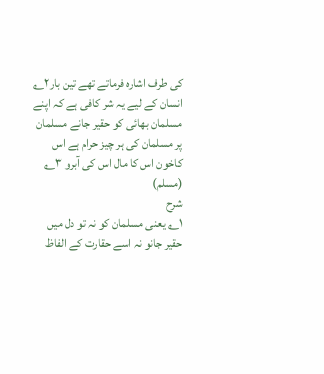کی طرف اشارہ فرماتے تھے تین بار۲؎ انسان کے لیے یہ شر کافی ہے کہ اپنے مسلمان بھائی کو حقیر جانے مسلمان پر مسلمان کی ہر چیز حرام ہے اس کاخون اس کا مال اس کی آبرو ۳؎ (مسلم)
شرح
۱؎ یعنی مسلمان کو نہ تو دل میں حقیر جانو نہ اسے حقارت کے الفاظ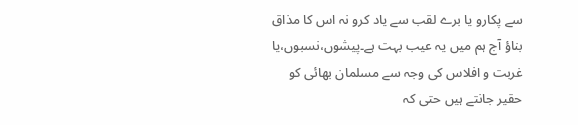سے پکارو یا برے لقب سے یاد کرو نہ اس کا مذاق بناؤ آج ہم میں یہ عیب بہت ہے۔پیشوں،نسبوں،یا غربت و افلاس کی وجہ سے مسلمان بھائی کو حقیر جانتے ہیں حتی کہ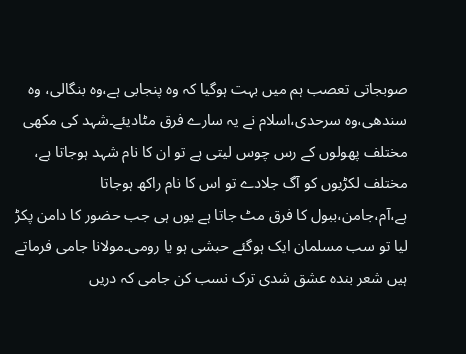صوبجاتی تعصب ہم میں بہت ہوگیا کہ وہ پنجابی ہے،وہ بنگالی، وہ سندھی،وہ سرحدی،اسلام نے یہ سارے فرق مٹادیئے۔شہد کی مکھی مختلف پھولوں کے رس چوس لیتی ہے تو ان کا نام شہد ہوجاتا ہے، مختلف لکڑیوں کو آگ جلادے تو اس کا نام راکھ ہوجاتا ہے،آم،جامن،ببول کا فرق مٹ جاتا ہے یوں ہی جب حضور کا دامن پکڑ لیا تو سب مسلمان ایک ہوگئے حبشی ہو یا رومی۔مولانا جامی فرماتے ہیں شعر بندہ عشق شدی ترک نسب کن جامی کہ دریں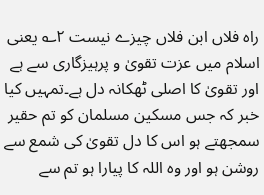راہ فلاں ابن فلاں چیزے نیست ۲؎ یعنی اسلام میں عزت تقویٰ و پرہیزگاری سے ہے اور تقویٰ کا اصلی ٹھکانہ دل ہے۔تمہیں کیا خبر کہ جس مسکین مسلمان کو تم حقیر سمجھتے ہو اس کا دل تقویٰ کی شمع سے روشن ہو اور وہ اللہ کا پیارا ہو تم سے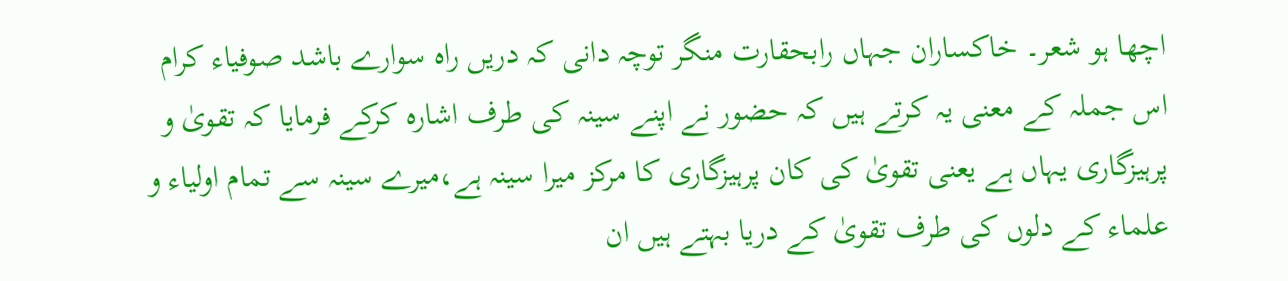اچھا ہو شعر۔ خاکساران جہاں رابحقارت منگر توچہ دانی کہ دریں راہ سوارے باشد صوفیاء کرام اس جملہ کے معنی یہ کرتے ہیں کہ حضور نے اپنے سینہ کی طرف اشارہ کرکے فرمایا کہ تقویٰ و پرہیزگاری یہاں ہے یعنی تقویٰ کی کان پرہیزگاری کا مرکز میرا سینہ ہے،میرے سینہ سے تمام اولیاء و علماء کے دلوں کی طرف تقویٰ کے دریا بہتے ہیں ان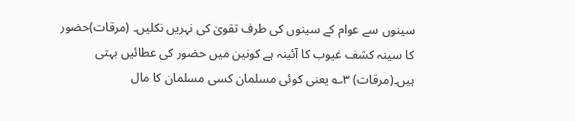سینوں سے عوام کے سینوں کی طرف تقویٰ کی نہریں نکلیں۔ (مرقات)حضور کا سینہ کشف غیوب کا آئینہ ہے کونین میں حضور کی عطائیں بہتی ہیں۔(مرقات) ۳؎ یعنی کوئی مسلمان کسی مسلمان کا مال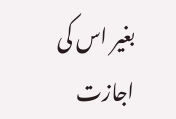بغیر اس کی اجازت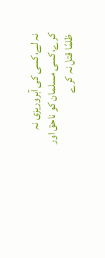نہ لے،کسی کی آبروریزی نہ کرے،کسی مسلمان کو ناحق اور ظلمًا قتل نہ کرے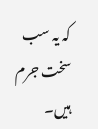کہ یہ سب سخت جرم ہیں۔